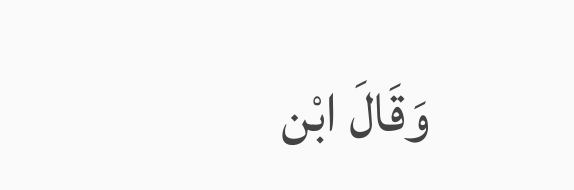وَقَالَ ابْن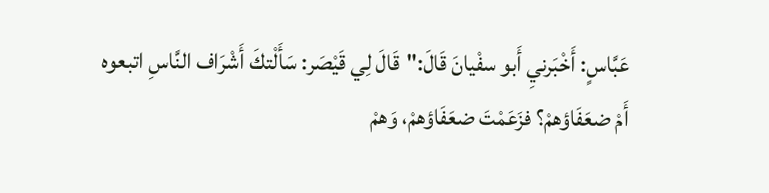عَبَّاسٍ: أَخْبَرنيِ أَبو سفْيانَ قَالَ:"قَالَ لِي قَيْصَر: سَأَلْتكَ أَشْرَاف النَّاسِ اتبعوه أَمْ ضعَفَاؤهمْ؟ فزَعَمْتَ ضعَفَاؤهمْ، وَهمْ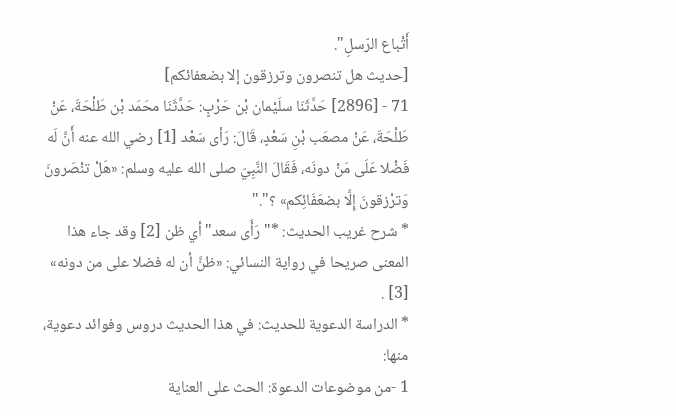أَتْباع الرّسلِ".
[حديث هل تنصرون وترزقون إلا بضعفائكم]
71 - [2896] حَدَّثَنَا سلَيْمان بْن حَرْبٍ: حَدَّثَنَا محَمَد بْن طَلْحَةَ، عَنْ طَلْحَةَ، عَنْ مصعَب بْنِ سَعْدٍ، قَالَ: رَأى سَعْد [1] رضي الله عنه أَنَّ لَه فَضْلا عَلَى مَنْ دونَه، فَقَالَ النَّبِيّ صلى الله عليه وسلم: «هَلْ تنْصَرونَ وَترْزقونَ إِلَّا بضعَفَائِكم» ؟"."
* شرح غريب الحديث: *"رَأَى سعد"أي ظن [2] وقد جاء هذا المعنى صريحا في رواية النسائي: «ظنَّ أن له فضلا على من دونه» [3] .
* الدراسة الدعوية للحديث: في هذا الحديث دروس وفوائد دعوية، منها:
1 -من موضوعات الدعوة: الحث على العناية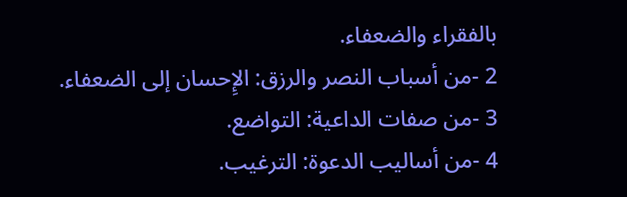بالفقراء والضعفاء.
2 -من أسباب النصر والرزق: الإِحسان إلى الضعفاء.
3 -من صفات الداعية: التواضع.
4 -من أساليب الدعوة: الترغيب.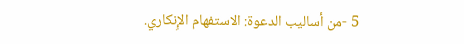5 -من أساليب الدعوة: الاستفهام الإِنكاري.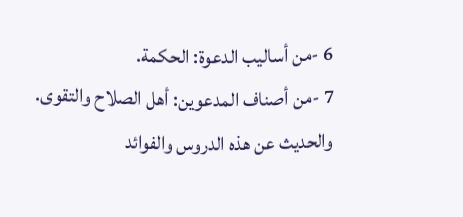6 -من أساليب الدعوة: الحكمة.
7 -من أصناف المدعوين: أهل الصلاح والتقوى.
والحديث عن هذه الدروس والفوائد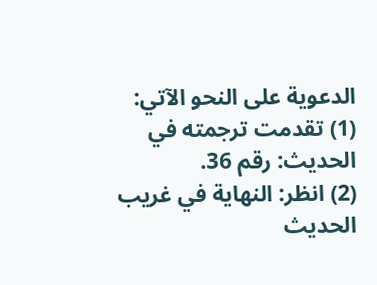الدعوية على النحو الآتي:
(1) تقدمت ترجمته في الحديث: رقم 36.
(2) انظر: النهاية في غريب الحديث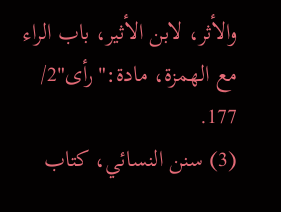والأثر، لابن الأثير، باب الراء مع الهمزة، مادة:"رأى"2/ 177.
(3) سنن النسائي، كتاب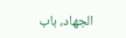الجهاد، باب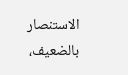الاستنصار بالضعيف،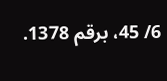6/ 45، برقم 1378.